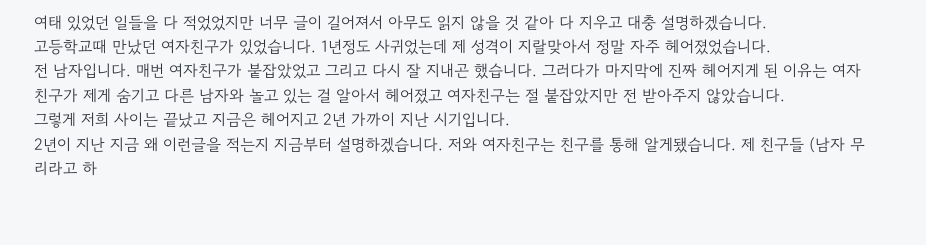여태 있었던 일들을 다 적었었지만 너무 글이 길어져서 아무도 읽지 않을 것 같아 다 지우고 대충 설명하겠습니다.
고등학교때 만났던 여자친구가 있었습니다. 1년정도 사귀었는데 제 성격이 지랄맞아서 정말 자주 헤어졌었습니다.
전 남자입니다. 매번 여자친구가 붙잡았었고 그리고 다시 잘 지내곤 했습니다. 그러다가 마지막에 진짜 헤어지게 된 이유는 여자친구가 제게 숨기고 다른 남자와 놀고 있는 걸 알아서 헤어졌고 여자친구는 절 붙잡았지만 전 받아주지 않았습니다.
그렇게 저희 사이는 끝났고 지금은 헤어지고 2년 가까이 지난 시기입니다.
2년이 지난 지금 왜 이런글을 적는지 지금부터 설명하겠습니다. 저와 여자친구는 친구를 통해 알게됐습니다. 제 친구들 (남자 무리라고 하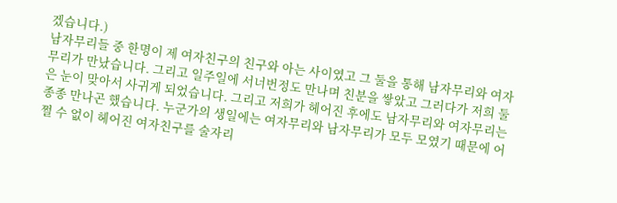겠습니다.)
남자무리들 중 한명이 제 여자친구의 친구와 아는 사이였고 그 둘을 통해 남자무리와 여자무리가 만났습니다. 그리고 일주일에 서너번정도 만나며 친분을 쌓았고 그러다가 저희 둘은 눈이 맞아서 사귀게 되었습니다. 그리고 저희가 헤어진 후에도 남자무리와 여자무리는 종종 만나곤 했습니다. 누군가의 생일에는 여자무리와 남자무리가 모두 모였기 때문에 어쩔 수 없이 헤어진 여자친구를 술자리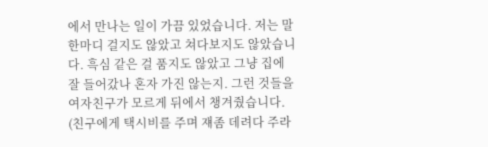에서 만나는 일이 가끔 있었습니다. 저는 말 한마디 걸지도 않았고 쳐다보지도 않았습니다. 흑심 같은 걸 품지도 않았고 그냥 집에 잘 들어갔나 혼자 가진 않는지. 그런 것들을 여자친구가 모르게 뒤에서 챙겨줬습니다. (친구에게 택시비를 주며 쟤좀 데려다 주라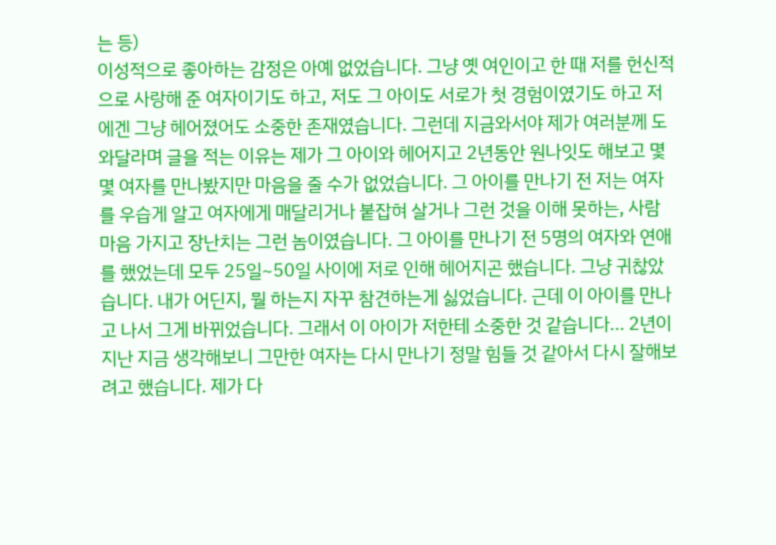는 등)
이성적으로 좋아하는 감정은 아예 없었습니다. 그냥 옛 여인이고 한 때 저를 헌신적으로 사랑해 준 여자이기도 하고, 저도 그 아이도 서로가 첫 경험이였기도 하고 저에겐 그냥 헤어졌어도 소중한 존재였습니다. 그런데 지금와서야 제가 여러분께 도와달라며 글을 적는 이유는 제가 그 아이와 헤어지고 2년동안 원나잇도 해보고 몇몇 여자를 만나봤지만 마음을 줄 수가 없었습니다. 그 아이를 만나기 전 저는 여자를 우습게 알고 여자에게 매달리거나 붙잡혀 살거나 그런 것을 이해 못하는, 사람 마음 가지고 장난치는 그런 놈이였습니다. 그 아이를 만나기 전 5명의 여자와 연애를 했었는데 모두 25일~50일 사이에 저로 인해 헤어지곤 했습니다. 그냥 귀찮았습니다. 내가 어딘지, 뭘 하는지 자꾸 참견하는게 싫었습니다. 근데 이 아이를 만나고 나서 그게 바뀌었습니다. 그래서 이 아이가 저한테 소중한 것 같습니다... 2년이 지난 지금 생각해보니 그만한 여자는 다시 만나기 정말 힘들 것 같아서 다시 잘해보려고 했습니다. 제가 다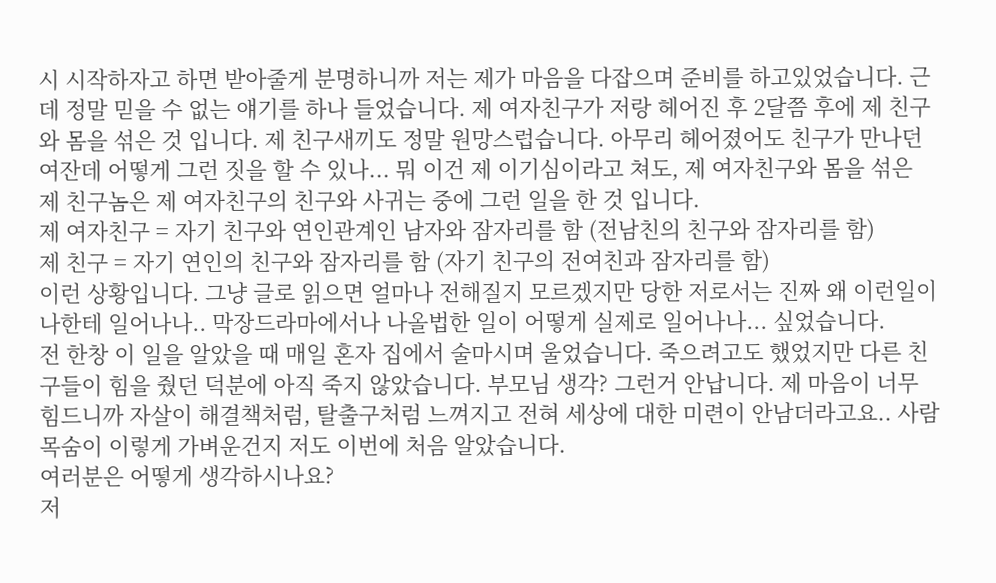시 시작하자고 하면 받아줄게 분명하니까 저는 제가 마음을 다잡으며 준비를 하고있었습니다. 근데 정말 믿을 수 없는 얘기를 하나 들었습니다. 제 여자친구가 저랑 헤어진 후 2달쯤 후에 제 친구와 몸을 섞은 것 입니다. 제 친구새끼도 정말 원망스럽습니다. 아무리 헤어졌어도 친구가 만나던 여잔데 어떻게 그런 짓을 할 수 있나... 뭐 이건 제 이기심이라고 쳐도, 제 여자친구와 몸을 섞은 제 친구놈은 제 여자친구의 친구와 사귀는 중에 그런 일을 한 것 입니다.
제 여자친구 = 자기 친구와 연인관계인 남자와 잠자리를 함 (전남친의 친구와 잠자리를 함)
제 친구 = 자기 연인의 친구와 잠자리를 함 (자기 친구의 전여친과 잠자리를 함)
이런 상황입니다. 그냥 글로 읽으면 얼마나 전해질지 모르겠지만 당한 저로서는 진짜 왜 이런일이 나한테 일어나나.. 막장드라마에서나 나올법한 일이 어떻게 실제로 일어나나... 싶었습니다.
전 한창 이 일을 알았을 때 매일 혼자 집에서 술마시며 울었습니다. 죽으려고도 했었지만 다른 친구들이 힘을 줬던 덕분에 아직 죽지 않았습니다. 부모님 생각? 그런거 안납니다. 제 마음이 너무 힘드니까 자살이 해결책처럼, 탈출구처럼 느껴지고 전혀 세상에 대한 미련이 안남더라고요.. 사람 목숨이 이렇게 가벼운건지 저도 이번에 처음 알았습니다.
여러분은 어떻게 생각하시나요?
저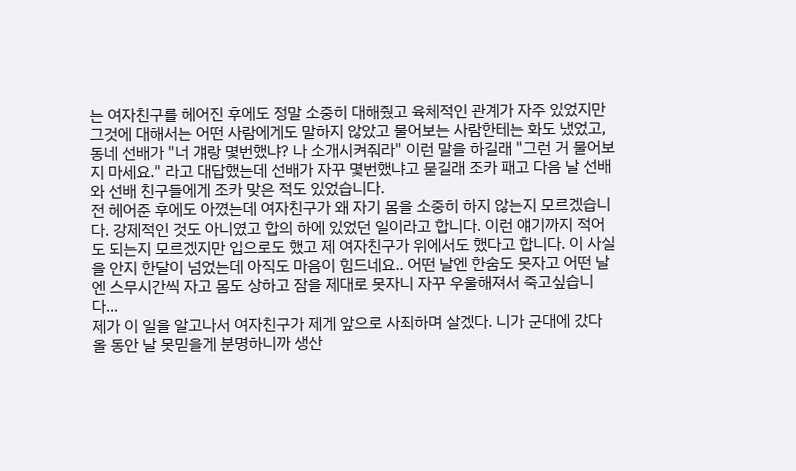는 여자친구를 헤어진 후에도 정말 소중히 대해줬고 육체적인 관계가 자주 있었지만 그것에 대해서는 어떤 사람에게도 말하지 않았고 물어보는 사람한테는 화도 냈었고, 동네 선배가 "너 걔랑 몇번했냐? 나 소개시켜줘라" 이런 말을 하길래 "그런 거 물어보지 마세요." 라고 대답했는데 선배가 자꾸 몇번했냐고 묻길래 조카 패고 다음 날 선배와 선배 친구들에게 조카 맞은 적도 있었습니다.
전 헤어준 후에도 아꼈는데 여자친구가 왜 자기 몸을 소중히 하지 않는지 모르겠습니다. 강제적인 것도 아니였고 합의 하에 있었던 일이라고 합니다. 이런 얘기까지 적어도 되는지 모르겠지만 입으로도 했고 제 여자친구가 위에서도 했다고 합니다. 이 사실을 안지 한달이 넘었는데 아직도 마음이 힘드네요.. 어떤 날엔 한숨도 못자고 어떤 날엔 스무시간씩 자고 몸도 상하고 잠을 제대로 못자니 자꾸 우울해져서 죽고싶습니다...
제가 이 일을 알고나서 여자친구가 제게 앞으로 사죄하며 살겠다. 니가 군대에 갔다 올 동안 날 못믿을게 분명하니까 생산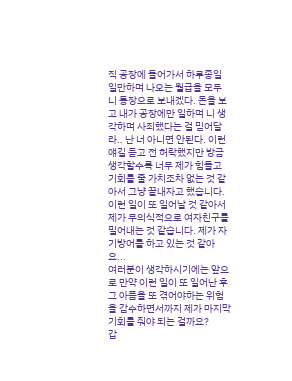직 공장에 들어가서 하루종일 일만하며 나오는 월급을 모두 니 통장으로 보내겠다. 돈을 보고 내가 공장에만 일하며 니 생각하며 사죄했다는 걸 믿어달라.. 난 너 아니면 안된다. 이런 얘길 듣고 전 허락했지만 방금 생각할수록 너무 제가 힘들고 기회를 줄 가치조차 없는 것 같아서 그냥 끝내자고 했습니다. 이런 일이 또 일어날 것 같아서 제가 무의식적으로 여자친구를 밀어내는 것 같습니다. 제가 자기방어를 하고 있는 것 같아요...
여러분이 생각하시기에는 앞으로 만약 이런 일이 또 일어난 후 그 아픔을 또 겪어야하는 위험을 감수하면서까지 제가 마지막 기회를 줘야 되는 걸까요?
갑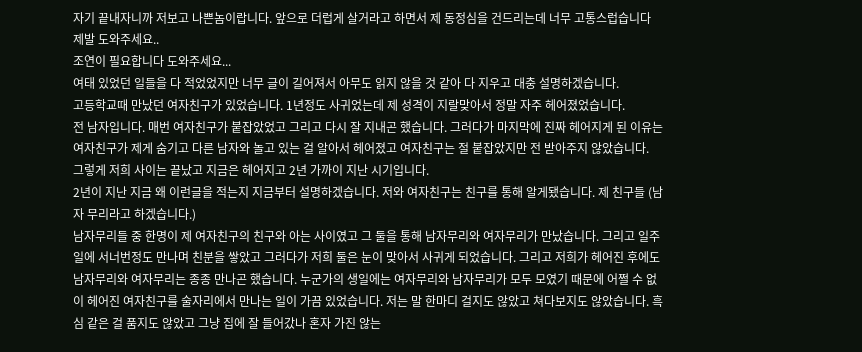자기 끝내자니까 저보고 나쁜놈이랍니다. 앞으로 더럽게 살거라고 하면서 제 동정심을 건드리는데 너무 고통스럽습니다 제발 도와주세요..
조연이 필요합니다 도와주세요...
여태 있었던 일들을 다 적었었지만 너무 글이 길어져서 아무도 읽지 않을 것 같아 다 지우고 대충 설명하겠습니다.
고등학교때 만났던 여자친구가 있었습니다. 1년정도 사귀었는데 제 성격이 지랄맞아서 정말 자주 헤어졌었습니다.
전 남자입니다. 매번 여자친구가 붙잡았었고 그리고 다시 잘 지내곤 했습니다. 그러다가 마지막에 진짜 헤어지게 된 이유는 여자친구가 제게 숨기고 다른 남자와 놀고 있는 걸 알아서 헤어졌고 여자친구는 절 붙잡았지만 전 받아주지 않았습니다.
그렇게 저희 사이는 끝났고 지금은 헤어지고 2년 가까이 지난 시기입니다.
2년이 지난 지금 왜 이런글을 적는지 지금부터 설명하겠습니다. 저와 여자친구는 친구를 통해 알게됐습니다. 제 친구들 (남자 무리라고 하겠습니다.)
남자무리들 중 한명이 제 여자친구의 친구와 아는 사이였고 그 둘을 통해 남자무리와 여자무리가 만났습니다. 그리고 일주일에 서너번정도 만나며 친분을 쌓았고 그러다가 저희 둘은 눈이 맞아서 사귀게 되었습니다. 그리고 저희가 헤어진 후에도 남자무리와 여자무리는 종종 만나곤 했습니다. 누군가의 생일에는 여자무리와 남자무리가 모두 모였기 때문에 어쩔 수 없이 헤어진 여자친구를 술자리에서 만나는 일이 가끔 있었습니다. 저는 말 한마디 걸지도 않았고 쳐다보지도 않았습니다. 흑심 같은 걸 품지도 않았고 그냥 집에 잘 들어갔나 혼자 가진 않는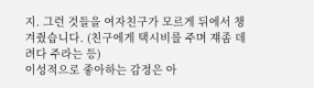지. 그런 것들을 여자친구가 모르게 뒤에서 챙겨줬습니다. (친구에게 택시비를 주며 쟤좀 데려다 주라는 등)
이성적으로 좋아하는 감정은 아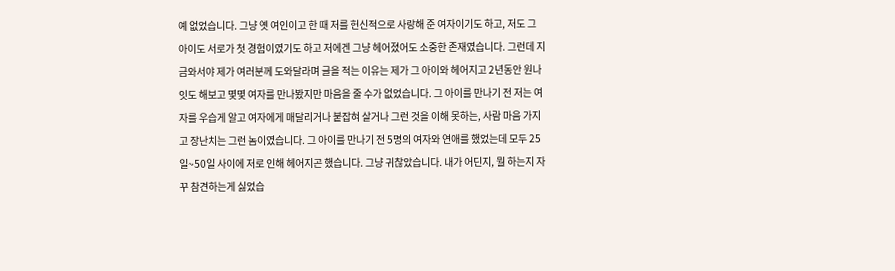예 없었습니다. 그냥 옛 여인이고 한 때 저를 헌신적으로 사랑해 준 여자이기도 하고, 저도 그 아이도 서로가 첫 경험이였기도 하고 저에겐 그냥 헤어졌어도 소중한 존재였습니다. 그런데 지금와서야 제가 여러분께 도와달라며 글을 적는 이유는 제가 그 아이와 헤어지고 2년동안 원나잇도 해보고 몇몇 여자를 만나봤지만 마음을 줄 수가 없었습니다. 그 아이를 만나기 전 저는 여자를 우습게 알고 여자에게 매달리거나 붙잡혀 살거나 그런 것을 이해 못하는, 사람 마음 가지고 장난치는 그런 놈이였습니다. 그 아이를 만나기 전 5명의 여자와 연애를 했었는데 모두 25일~50일 사이에 저로 인해 헤어지곤 했습니다. 그냥 귀찮았습니다. 내가 어딘지, 뭘 하는지 자꾸 참견하는게 싫었습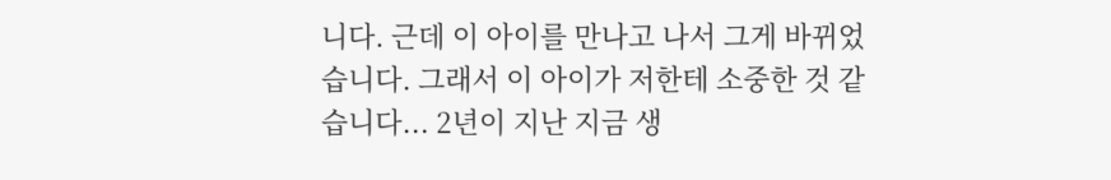니다. 근데 이 아이를 만나고 나서 그게 바뀌었습니다. 그래서 이 아이가 저한테 소중한 것 같습니다... 2년이 지난 지금 생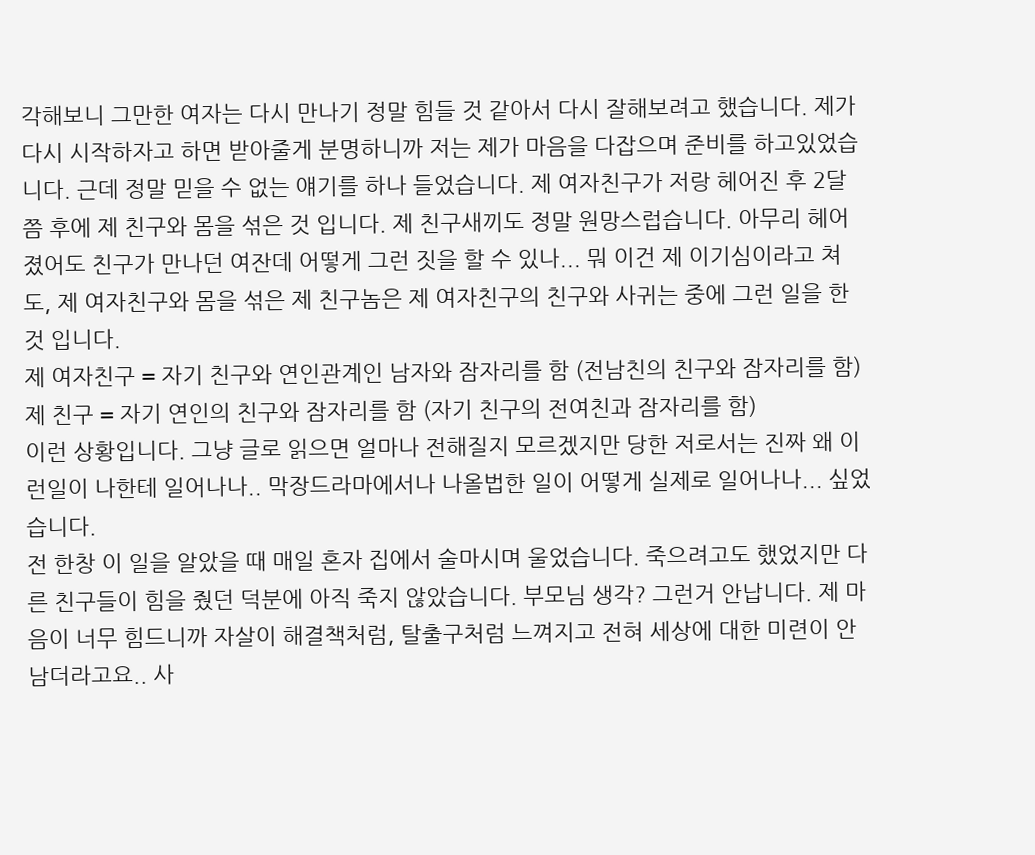각해보니 그만한 여자는 다시 만나기 정말 힘들 것 같아서 다시 잘해보려고 했습니다. 제가 다시 시작하자고 하면 받아줄게 분명하니까 저는 제가 마음을 다잡으며 준비를 하고있었습니다. 근데 정말 믿을 수 없는 얘기를 하나 들었습니다. 제 여자친구가 저랑 헤어진 후 2달쯤 후에 제 친구와 몸을 섞은 것 입니다. 제 친구새끼도 정말 원망스럽습니다. 아무리 헤어졌어도 친구가 만나던 여잔데 어떻게 그런 짓을 할 수 있나... 뭐 이건 제 이기심이라고 쳐도, 제 여자친구와 몸을 섞은 제 친구놈은 제 여자친구의 친구와 사귀는 중에 그런 일을 한 것 입니다.
제 여자친구 = 자기 친구와 연인관계인 남자와 잠자리를 함 (전남친의 친구와 잠자리를 함)
제 친구 = 자기 연인의 친구와 잠자리를 함 (자기 친구의 전여친과 잠자리를 함)
이런 상황입니다. 그냥 글로 읽으면 얼마나 전해질지 모르겠지만 당한 저로서는 진짜 왜 이런일이 나한테 일어나나.. 막장드라마에서나 나올법한 일이 어떻게 실제로 일어나나... 싶었습니다.
전 한창 이 일을 알았을 때 매일 혼자 집에서 술마시며 울었습니다. 죽으려고도 했었지만 다른 친구들이 힘을 줬던 덕분에 아직 죽지 않았습니다. 부모님 생각? 그런거 안납니다. 제 마음이 너무 힘드니까 자살이 해결책처럼, 탈출구처럼 느껴지고 전혀 세상에 대한 미련이 안남더라고요.. 사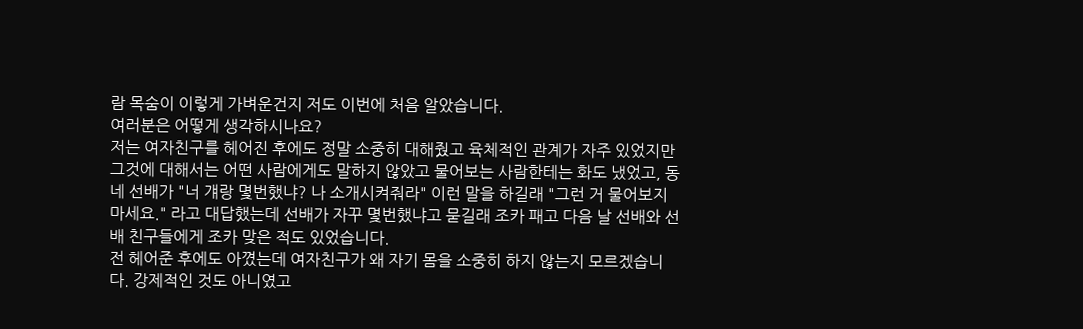람 목숨이 이렇게 가벼운건지 저도 이번에 처음 알았습니다.
여러분은 어떻게 생각하시나요?
저는 여자친구를 헤어진 후에도 정말 소중히 대해줬고 육체적인 관계가 자주 있었지만 그것에 대해서는 어떤 사람에게도 말하지 않았고 물어보는 사람한테는 화도 냈었고, 동네 선배가 "너 걔랑 몇번했냐? 나 소개시켜줘라" 이런 말을 하길래 "그런 거 물어보지 마세요." 라고 대답했는데 선배가 자꾸 몇번했냐고 묻길래 조카 패고 다음 날 선배와 선배 친구들에게 조카 맞은 적도 있었습니다.
전 헤어준 후에도 아꼈는데 여자친구가 왜 자기 몸을 소중히 하지 않는지 모르겠습니다. 강제적인 것도 아니였고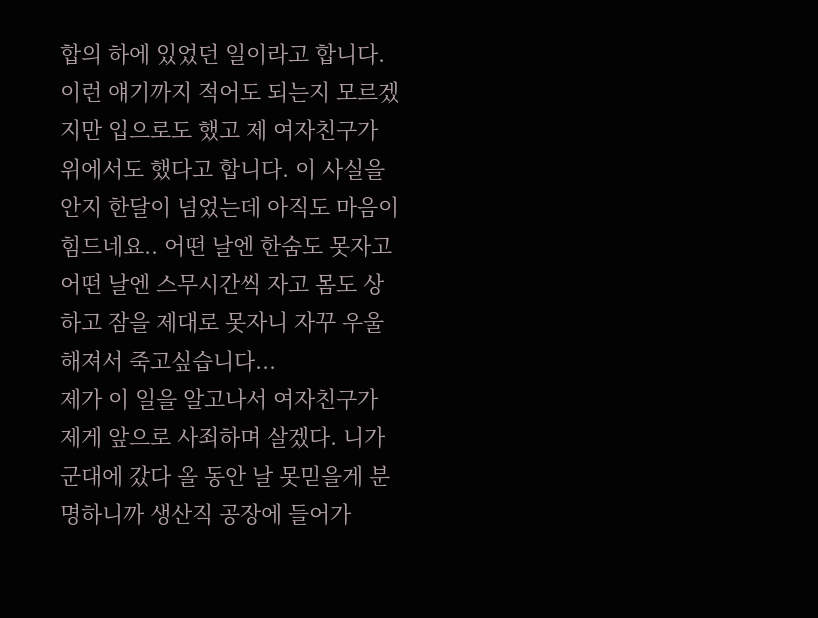합의 하에 있었던 일이라고 합니다. 이런 얘기까지 적어도 되는지 모르겠지만 입으로도 했고 제 여자친구가 위에서도 했다고 합니다. 이 사실을 안지 한달이 넘었는데 아직도 마음이 힘드네요.. 어떤 날엔 한숨도 못자고 어떤 날엔 스무시간씩 자고 몸도 상하고 잠을 제대로 못자니 자꾸 우울해져서 죽고싶습니다...
제가 이 일을 알고나서 여자친구가 제게 앞으로 사죄하며 살겠다. 니가 군대에 갔다 올 동안 날 못믿을게 분명하니까 생산직 공장에 들어가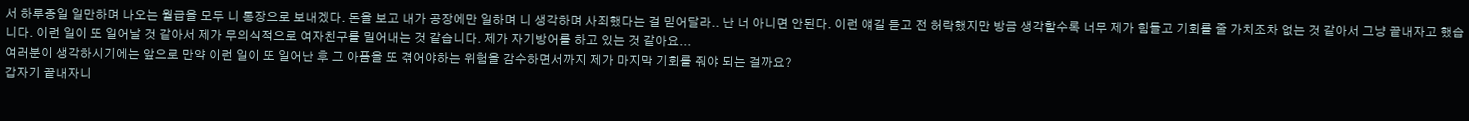서 하루종일 일만하며 나오는 월급을 모두 니 통장으로 보내겠다. 돈을 보고 내가 공장에만 일하며 니 생각하며 사죄했다는 걸 믿어달라.. 난 너 아니면 안된다. 이런 얘길 듣고 전 허락했지만 방금 생각할수록 너무 제가 힘들고 기회를 줄 가치조차 없는 것 같아서 그냥 끝내자고 했습니다. 이런 일이 또 일어날 것 같아서 제가 무의식적으로 여자친구를 밀어내는 것 같습니다. 제가 자기방어를 하고 있는 것 같아요...
여러분이 생각하시기에는 앞으로 만약 이런 일이 또 일어난 후 그 아픔을 또 겪어야하는 위험을 감수하면서까지 제가 마지막 기회를 줘야 되는 걸까요?
갑자기 끝내자니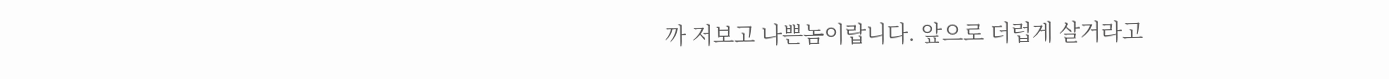까 저보고 나쁜놈이랍니다. 앞으로 더럽게 살거라고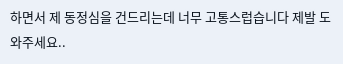하면서 제 동정심을 건드리는데 너무 고통스럽습니다 제발 도와주세요..